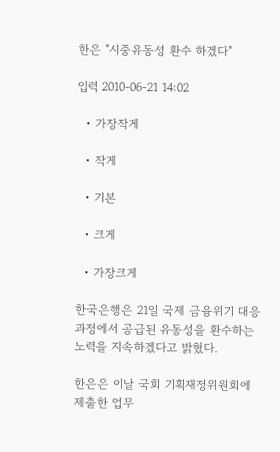한은 "시중유동성 환수 하겠다"

입력 2010-06-21 14:02

  • 가장작게

  • 작게

  • 기본

  • 크게

  • 가장크게

한국은행은 21일 국제 금융위기 대응 과정에서 공급된 유동성을 환수하는 노력을 지속하겠다고 밝혔다.

한은은 이날 국회 기획재정위원회에 제출한 업무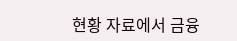현황 자료에서 금융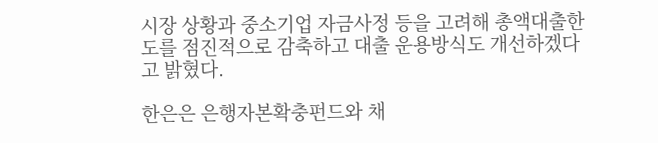시장 상황과 중소기업 자금사정 등을 고려해 총액대출한도를 점진적으로 감축하고 대출 운용방식도 개선하겠다고 밝혔다.

한은은 은행자본확충펀드와 채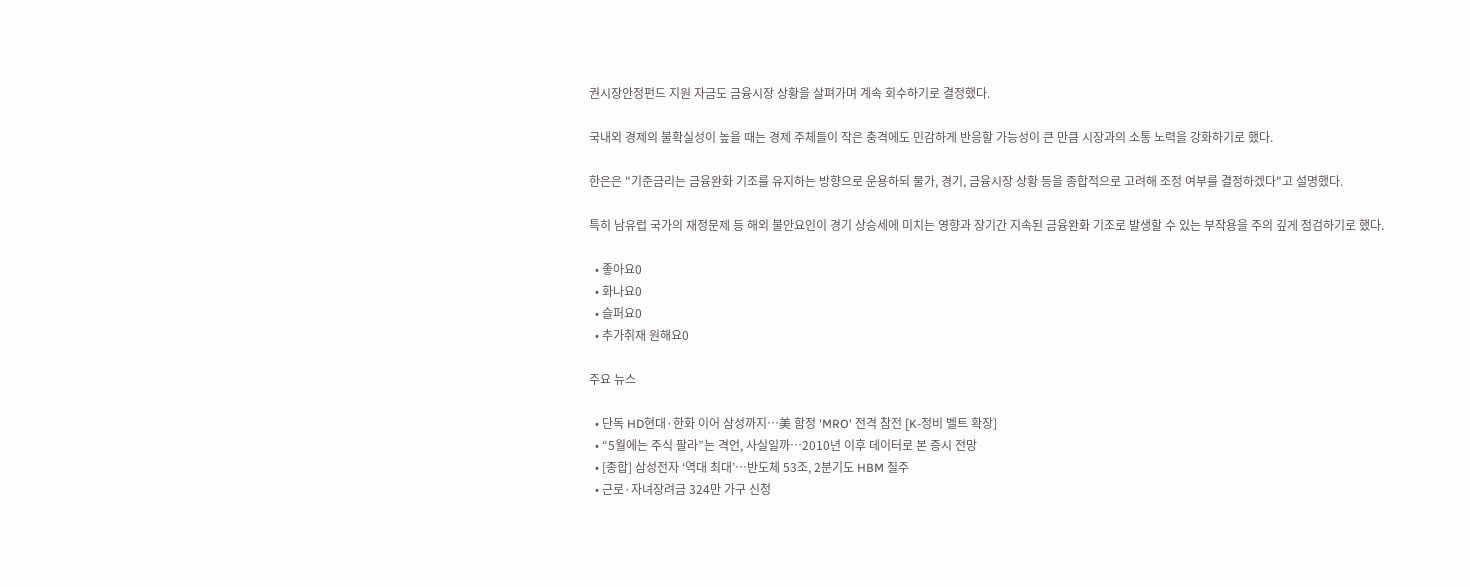권시장안정펀드 지원 자금도 금융시장 상황을 살펴가며 계속 회수하기로 결정했다.

국내외 경제의 불확실성이 높을 때는 경제 주체들이 작은 충격에도 민감하게 반응할 가능성이 큰 만큼 시장과의 소통 노력을 강화하기로 했다.

한은은 "기준금리는 금융완화 기조를 유지하는 방향으로 운용하되 물가, 경기, 금융시장 상황 등을 종합적으로 고려해 조정 여부를 결정하겠다"고 설명했다.

특히 남유럽 국가의 재정문제 등 해외 불안요인이 경기 상승세에 미치는 영향과 장기간 지속된 금융완화 기조로 발생할 수 있는 부작용을 주의 깊게 점검하기로 했다.

  • 좋아요0
  • 화나요0
  • 슬퍼요0
  • 추가취재 원해요0

주요 뉴스

  • 단독 HD현대·한화 이어 삼성까지⋯美 함정 'MRO' 전격 참전 [K-정비 벨트 확장]
  • “5월에는 주식 팔라”는 격언, 사실일까⋯2010년 이후 데이터로 본 증시 전망
  • [종합] 삼성전자 ‘역대 최대’…반도체 53조, 2분기도 HBM 질주
  • 근로·자녀장려금 324만 가구 신청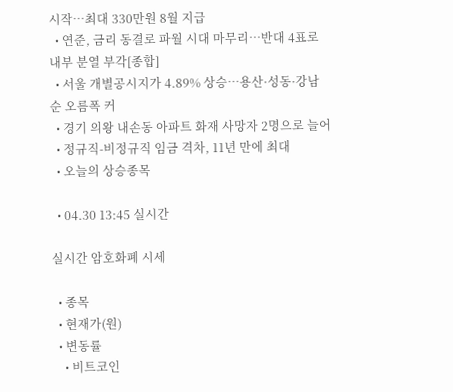시작…최대 330만원 8월 지급
  • 연준, 금리 동결로 파월 시대 마무리…반대 4표로 내부 분열 부각[종합]
  • 서울 개별공시지가 4.89% 상승⋯용산·성동·강남순 오름폭 커
  • 경기 의왕 내손동 아파트 화재 사망자 2명으로 늘어
  • 정규직-비정규직 임금 격차, 11년 만에 최대
  • 오늘의 상승종목

  • 04.30 13:45 실시간

실시간 암호화폐 시세

  • 종목
  • 현재가(원)
  • 변동률
    • 비트코인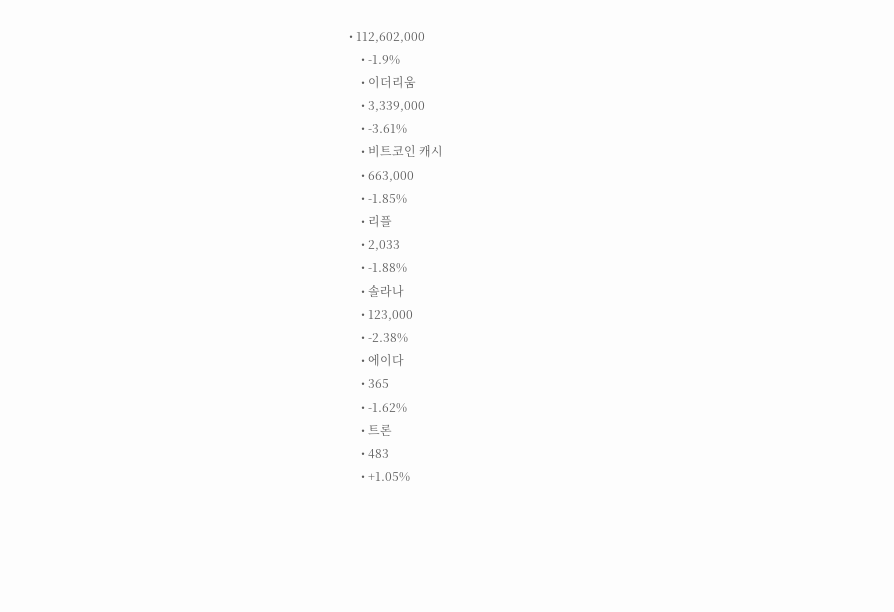• 112,602,000
    • -1.9%
    • 이더리움
    • 3,339,000
    • -3.61%
    • 비트코인 캐시
    • 663,000
    • -1.85%
    • 리플
    • 2,033
    • -1.88%
    • 솔라나
    • 123,000
    • -2.38%
    • 에이다
    • 365
    • -1.62%
    • 트론
    • 483
    • +1.05%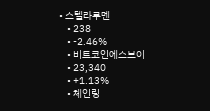• 스텔라루멘
    • 238
    • -2.46%
    • 비트코인에스브이
    • 23,340
    • +1.13%
    • 체인링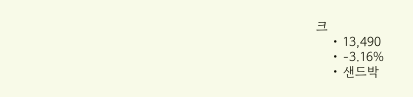크
    • 13,490
    • -3.16%
    • 샌드박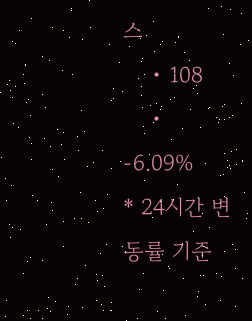스
    • 108
    • -6.09%
* 24시간 변동률 기준